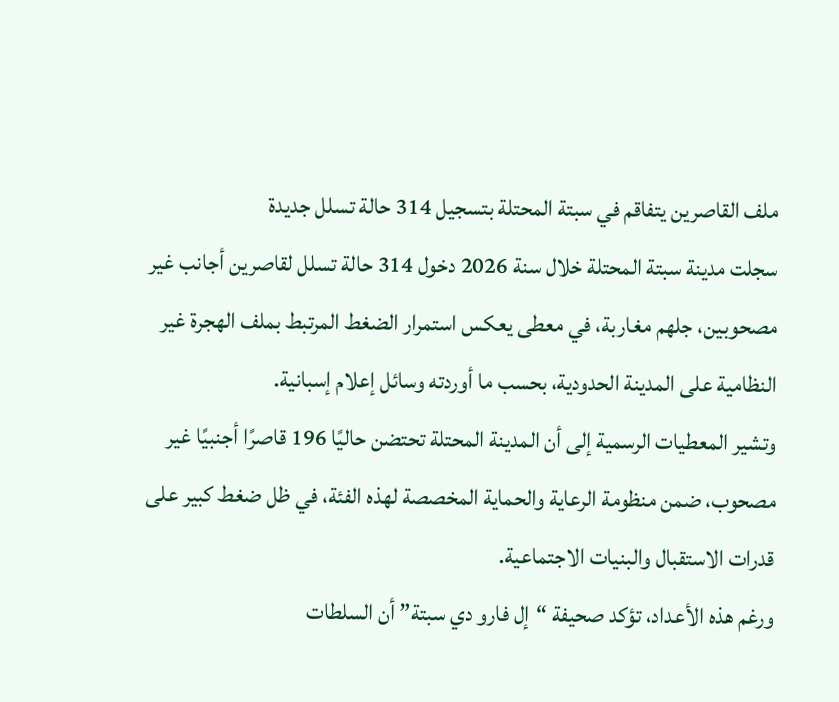ملف القاصرين يتفاقم في سبتة المحتلة بتسجيل 314 حالة تسلل جديدة
سجلت مدينة سبتة المحتلة خلال سنة 2026 دخول 314 حالة تسلل لقاصرين أجانب غير مصحوبين، جلهم مغاربة، في معطى يعكس استمرار الضغط المرتبط بملف الهجرة غير النظامية على المدينة الحدودية، بحسب ما أوردته وسائل إعلام إسبانية.
وتشير المعطيات الرسمية إلى أن المدينة المحتلة تحتضن حاليًا 196 قاصرًا أجنبيًا غير مصحوب، ضمن منظومة الرعاية والحماية المخصصة لهذه الفئة، في ظل ضغط كبير على قدرات الاستقبال والبنيات الاجتماعية.
ورغم هذه الأعداد، تؤكد صحيفة “إل فارو دي سبتة” أن السلطات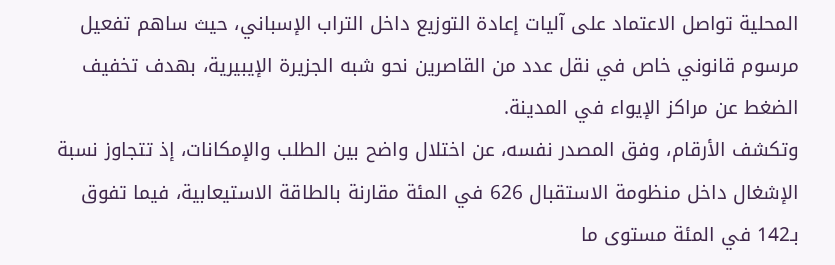المحلية تواصل الاعتماد على آليات إعادة التوزيع داخل التراب الإسباني، حيث ساهم تفعيل مرسوم قانوني خاص في نقل عدد من القاصرين نحو شبه الجزيرة الإيبيرية، بهدف تخفيف الضغط عن مراكز الإيواء في المدينة.
وتكشف الأرقام، وفق المصدر نفسه، عن اختلال واضح بين الطلب والإمكانات، إذ تتجاوز نسبة الإشغال داخل منظومة الاستقبال 626 في المئة مقارنة بالطاقة الاستيعابية، فيما تفوق بـ142 في المئة مستوى ما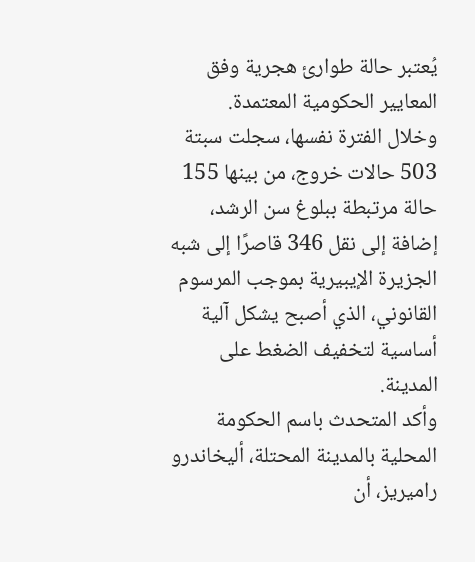يُعتبر حالة طوارئ هجرية وفق المعايير الحكومية المعتمدة.
وخلال الفترة نفسها، سجلت سبتة 503 حالات خروج، من بينها 155 حالة مرتبطة ببلوغ سن الرشد، إضافة إلى نقل 346 قاصرًا إلى شبه الجزيرة الإيبيرية بموجب المرسوم القانوني، الذي أصبح يشكل آلية أساسية لتخفيف الضغط على المدينة.
وأكد المتحدث باسم الحكومة المحلية بالمدينة المحتلة، أليخاندرو راميريز، أن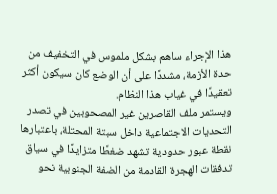هذا الإجراء ساهم بشكل ملموس في التخفيف من حدة الأزمة، مشددًا على أن الوضع كان سيكون أكثر تعقيدًا في غياب هذا النظام.
ويستمر ملف القاصرين غير المصحوبين في تصدر التحديات الاجتماعية داخل سبتة المحتلة، باعتبارها نقطة عبور حدودية تشهد ضغطًا متزايدًا في سياق تدفقات الهجرة القادمة من الضفة الجنوبية نحو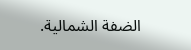الضفة الشمالية.